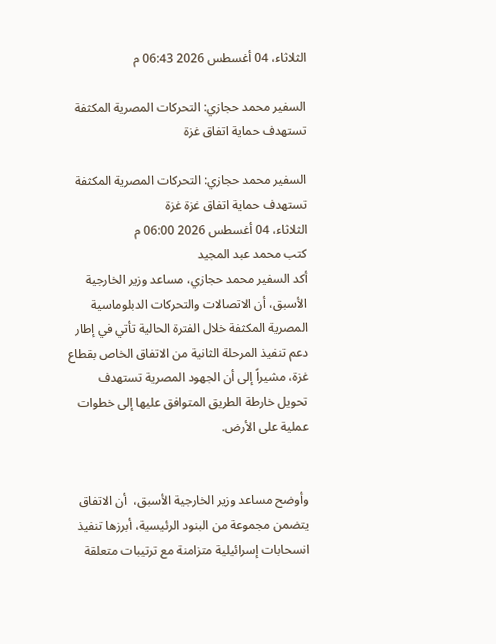الثلاثاء، 04 أغسطس 2026 06:43 م

السفير محمد حجازي: التحركات المصرية المكثفة تستهدف حماية اتفاق غزة

السفير محمد حجازي: التحركات المصرية المكثفة تستهدف حماية اتفاق غزة غزة
الثلاثاء، 04 أغسطس 2026 06:00 م
كتب محمد عبد المجيد
أكد السفير محمد حجازي، مساعد وزير الخارجية الأسبق، أن الاتصالات والتحركات الدبلوماسية المصرية المكثفة خلال الفترة الحالية تأتي في إطار دعم تنفيذ المرحلة الثانية من الاتفاق الخاص بقطاع غزة، مشيراً إلى أن الجهود المصرية تستهدف تحويل خارطة الطريق المتوافق عليها إلى خطوات عملية على الأرض.


وأوضح مساعد وزير الخارجية الأسبق،  أن الاتفاق يتضمن مجموعة من البنود الرئيسية، أبرزها تنفيذ انسحابات إسرائيلية متزامنة مع ترتيبات متعلقة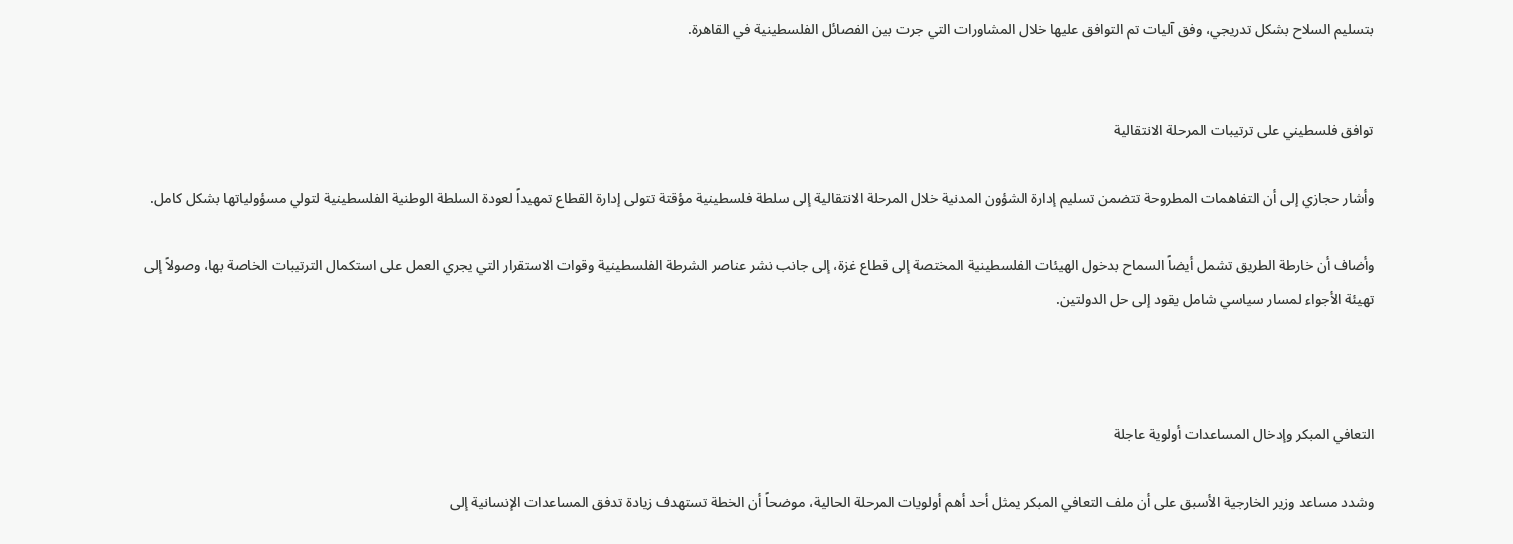بتسليم السلاح بشكل تدريجي، وفق آليات تم التوافق عليها خلال المشاورات التي جرت بين الفصائل الفلسطينية في القاهرة.


توافق فلسطيني على ترتيبات المرحلة الانتقالية

وأشار حجازي إلى أن التفاهمات المطروحة تتضمن تسليم إدارة الشؤون المدنية خلال المرحلة الانتقالية إلى سلطة فلسطينية مؤقتة تتولى إدارة القطاع تمهيداً لعودة السلطة الوطنية الفلسطينية لتولي مسؤولياتها بشكل كامل.

وأضاف أن خارطة الطريق تشمل أيضاً السماح بدخول الهيئات الفلسطينية المختصة إلى قطاع غزة، إلى جانب نشر عناصر الشرطة الفلسطينية وقوات الاستقرار التي يجري العمل على استكمال الترتيبات الخاصة بها، وصولاً إلى تهيئة الأجواء لمسار سياسي شامل يقود إلى حل الدولتين.



التعافي المبكر وإدخال المساعدات أولوية عاجلة

وشدد مساعد وزير الخارجية الأسبق على أن ملف التعافي المبكر يمثل أحد أهم أولويات المرحلة الحالية، موضحاً أن الخطة تستهدف زيادة تدفق المساعدات الإنسانية إلى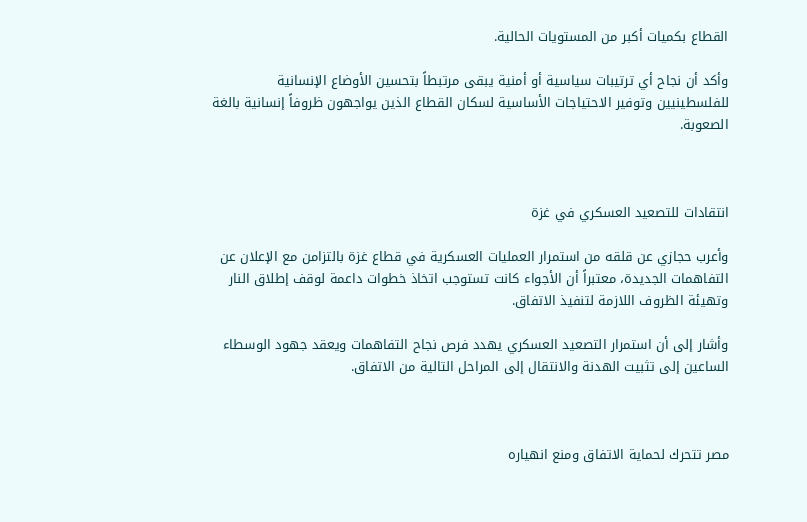القطاع بكميات أكبر من المستويات الحالية.

وأكد أن نجاح أي ترتيبات سياسية أو أمنية يبقى مرتبطاً بتحسين الأوضاع الإنسانية للفلسطينيين وتوفير الاحتياجات الأساسية لسكان القطاع الذين يواجهون ظروفاً إنسانية بالغة الصعوبة.



انتقادات للتصعيد العسكري في غزة

وأعرب حجازي عن قلقه من استمرار العمليات العسكرية في قطاع غزة بالتزامن مع الإعلان عن التفاهمات الجديدة، معتبراً أن الأجواء كانت تستوجب اتخاذ خطوات داعمة لوقف إطلاق النار وتهيئة الظروف اللازمة لتنفيذ الاتفاق.

وأشار إلى أن استمرار التصعيد العسكري يهدد فرص نجاح التفاهمات ويعقد جهود الوسطاء الساعين إلى تثبيت الهدنة والانتقال إلى المراحل التالية من الاتفاق.



مصر تتحرك لحماية الاتفاق ومنع انهياره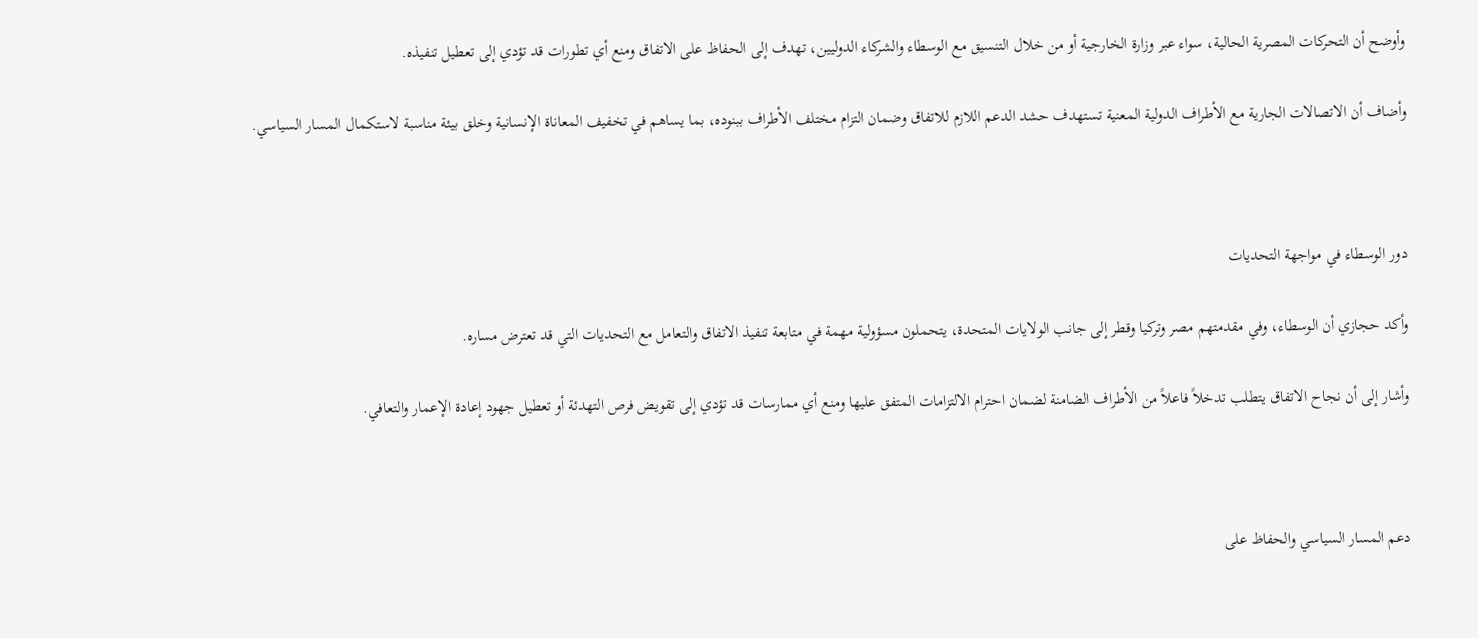وأوضح أن التحركات المصرية الحالية، سواء عبر وزارة الخارجية أو من خلال التنسيق مع الوسطاء والشركاء الدوليين، تهدف إلى الحفاظ على الاتفاق ومنع أي تطورات قد تؤدي إلى تعطيل تنفيذه.

وأضاف أن الاتصالات الجارية مع الأطراف الدولية المعنية تستهدف حشد الدعم اللازم للاتفاق وضمان التزام مختلف الأطراف ببنوده، بما يساهم في تخفيف المعاناة الإنسانية وخلق بيئة مناسبة لاستكمال المسار السياسي.



دور الوسطاء في مواجهة التحديات

وأكد حجازي أن الوسطاء، وفي مقدمتهم مصر وتركيا وقطر إلى جانب الولايات المتحدة، يتحملون مسؤولية مهمة في متابعة تنفيذ الاتفاق والتعامل مع التحديات التي قد تعترض مساره.

وأشار إلى أن نجاح الاتفاق يتطلب تدخلاً فاعلاً من الأطراف الضامنة لضمان احترام الالتزامات المتفق عليها ومنع أي ممارسات قد تؤدي إلى تقويض فرص التهدئة أو تعطيل جهود إعادة الإعمار والتعافي.



دعم المسار السياسي والحفاظ على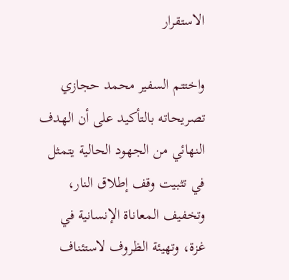الاستقرار

واختتم السفير محمد حجازي تصريحاته بالتأكيد على أن الهدف النهائي من الجهود الحالية يتمثل في تثبيت وقف إطلاق النار، وتخفيف المعاناة الإنسانية في غزة، وتهيئة الظروف لاستئناف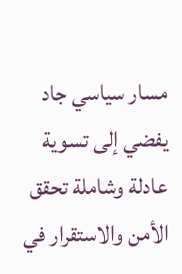مسار سياسي جاد يفضي إلى تسوية عادلة وشاملة تحقق الأمن والاستقرار في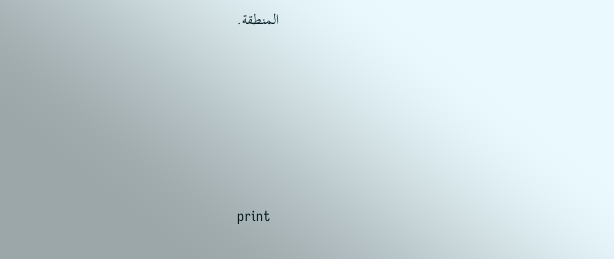المنطقة.






print